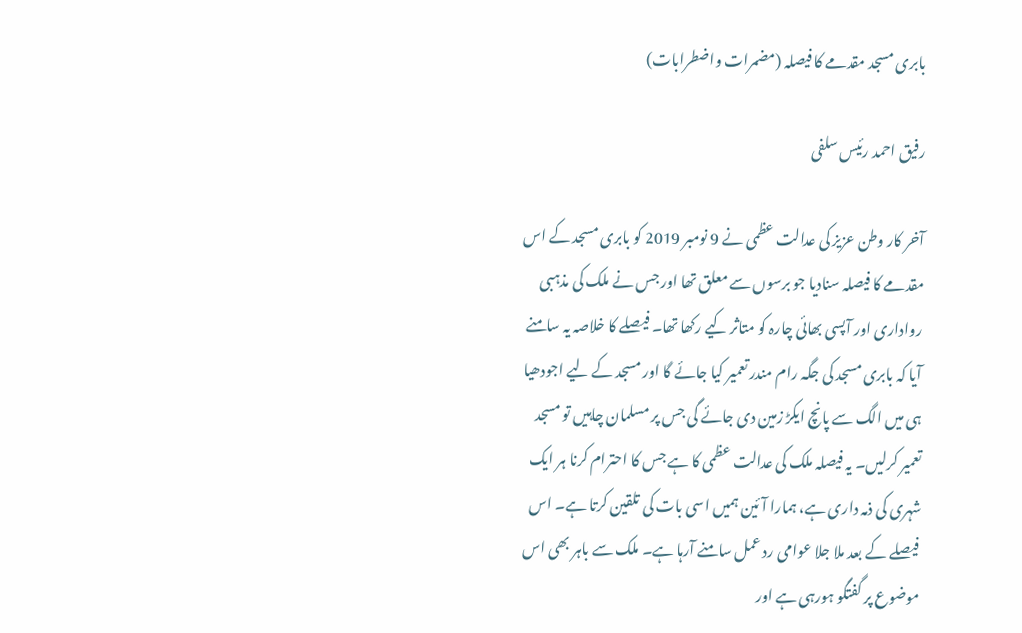بابری مسجد مقدمے کا فیصلہ (مضمرات واضطرابات)

رفیق احمد رئیس سلفی

آخر کار وطن عزیز کی عدالت عظمی نے 9 نومبر 2019 کو بابری مسجد کے اس مقدمے کا فیصلہ سنادیا جو برسوں سے معلق تھا اور جس نے ملک کی مذہبی رواداری اور آپسی بھائی چارہ کو متاثر کیے رکھا تھا۔ فیصلے کا خلاصہ یہ سامنے آیا کہ بابری مسجد کی جگہ رام مندر تعمیر کیا جائے گا اور مسجد کے لیے اجودھیا ہی میں الگ سے پانچ ایکڑ زمین دی جائے گی جس پر مسلمان چاہیں تو مسجد تعمیر کرلیں۔ یہ فیصلہ ملک کی عدالت عظمی کا ہے جس کا احترام کرنا ہر ایک شہری کی ذمہ داری ہے، ہمارا آئین ہمیں اسی بات کی تلقین کرتا ہے۔ اس فیصلے کے بعد ملا جلا عوامی رد عمل سامنے آرہا ہے۔ ملک سے باہر بھی اس موضوع پر گفتگو ہورہی ہے اور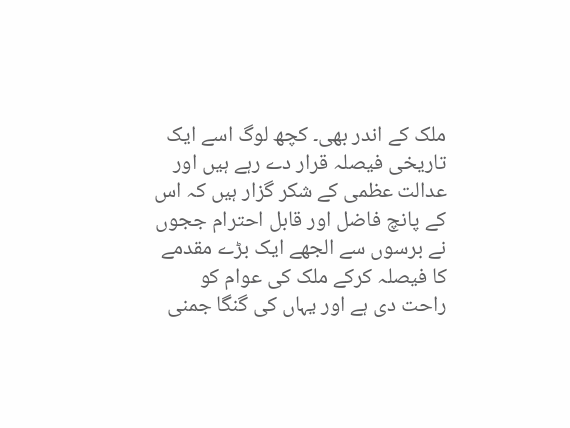ملک کے اندر بھی۔ کچھ لوگ اسے ایک تاریخی فیصلہ قرار دے رہے ہیں اور عدالت عظمی کے شکر گزار ہیں کہ اس کے پانچ فاضل اور قابل احترام ججوں نے برسوں سے الجھے ایک بڑے مقدمے کا فیصلہ کرکے ملک کی عوام کو راحت دی ہے اور یہاں کی گنگا جمنی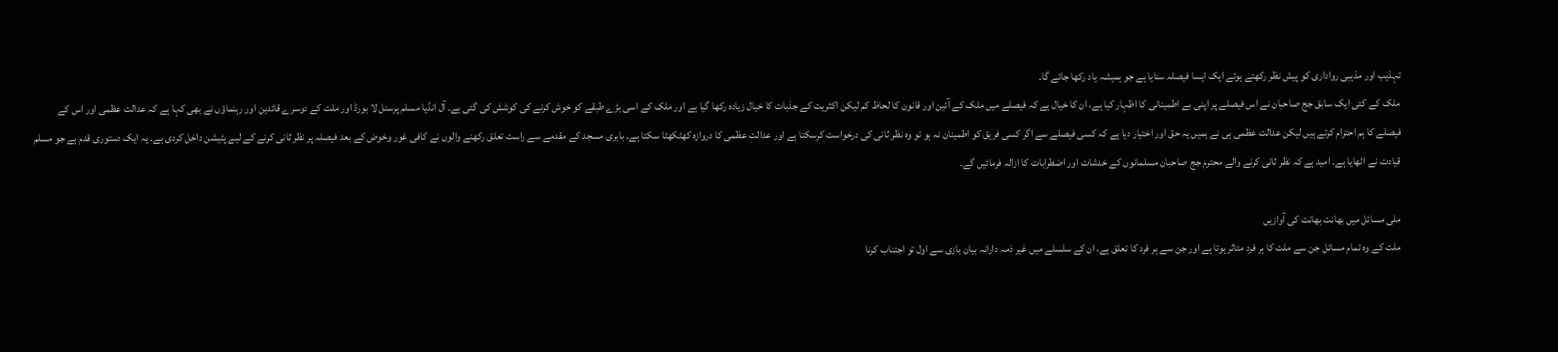تہذیب اور مذہبی رواداری کو پیش نظر رکھتے ہوئے ایک ایسا فیصلہ سنایا ہے جو ہمیشہ یاد رکھا جائے گا۔
ملک کے کئی ایک سابق جج صاحبان نے اس فیصلے پر اپنی بے اطمینانی کا اظہار کیا ہے، ان کا خیال ہے کہ فیصلے میں ملک کے آئین اور قانون کا لحاظ کم لیکن اکثریت کے جذبات کا خیال زیادہ رکھا گیا ہے اور ملک کے اسی بڑے طبقے کو خوش کرنے کی کوشش کی گئی ہے۔ آل انڈیا مسلم پرسنل لا بورڈ اور ملت کے دوسرے قائدین اور رہنماؤں نے بھی کہا ہے کہ عدالت عظمی اور اس کے فیصلے کا ہم احترام کرتے ہیں لیکن عدالت عظمی ہی نے ہمیں یہ حق اور اختیار دیا ہے کہ کسی فیصلے سے اگر کسی فریق کو اطمینان نہ ہو تو وہ نظر ثانی کی درخواست کرسکتا ہے اور عدالت عظمی کا دروازہ کھٹکھٹا سکتا ہے۔ بابری مسجد کے مقدمے سے راست تعلق رکھنے والوں نے کافی غور وخوض کے بعد فیصلہ پر نظر ثانی کرنے کے لیے پٹیشن داخل کردی ہے۔ یہ ایک دستوری قدم ہے جو مسلم قیادت نے اٹھایا ہے۔ امید ہے کہ نظر ثانی کرنے والے محترم جج صاحبان مسلمانوں کے خدشات اور اضطرابات کا ازالہ فرمائیں گے۔

ملی مسائل میں بھانت بھانت کی آوازیں
ملت کے وہ تمام مسائل جن سے ملت کا ہر فرد متاثر ہوتا ہے اور جن سے ہر فرد کا تعلق ہے، ان کے سلسلے میں غیر ذمہ دارانہ بیان بازی سے اول تو اجتناب کرنا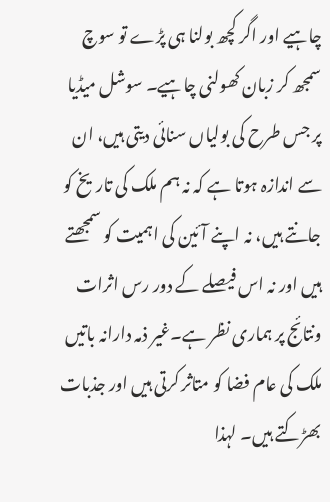چاہیے اور اگر کچھ بولنا ہی پڑے تو سوچ سمجھ کر زبان کھولنی چاہیے۔ سوشل میڈیا پر جس طرح کی بولیاں سنائی دیتی ہیں، ان سے اندازہ ہوتا ہے کہ نہ ہم ملک کی تاریخ کو جانتے ہیں، نہ اپنے آئین کی اہمیت کو سمجھتے ہیں اور نہ اس فیصلے کے دور رس اثرات ونتائج پر ہماری نظر ہے۔غیر ذمہ دارانہ باتیں ملک کی عام فضا کو متاثر کرتی ہیں اور جذبات بھڑکتے ہیں۔ لہذا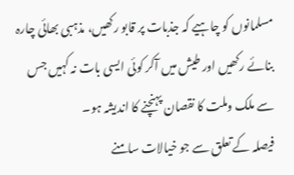مسلمانوں کو چاہیے کہ جذبات پر قابو رکھیں، مذہبی بھائی چارہ بنائے رکھیں اور طیش میں آکر کوئی ایسی بات نہ کہیں جس سے ملک وملت کا نقصان پہنچنے کا اندیشہ ہو۔
فیصلہ کے تعلق سے جو خیالات سامنے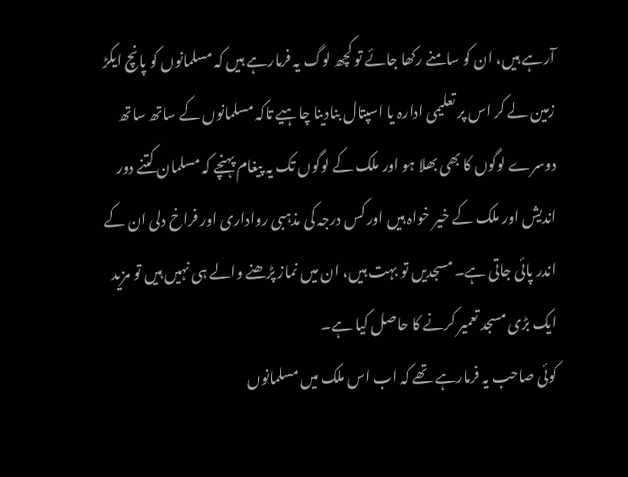آرہے ہیں، ان کو سامنے رکھا جائے تو کچھ لوگ یہ فرمارہے ہیں کہ مسلمانوں کو پانچ ایکڑ زمین لے کر اس پر تعلیمی ادارہ یا اسپتال بنادینا چاہیے تاکہ مسلمانوں کے ساتھ ساتھ دوسرے لوگوں کا بھی بھلا ہو اور ملک کے لوگوں تک یہ پیغام پہنچے کہ مسلمان کتنے دور اندیش اور ملک کے خیر خواہ ہیں اور کس درجہ کی مذہبی رواداری اور فراخ دلی ان کے اندر پائی جاتی ہے۔ مسجدیں تو بہت ہیں، ان میں نماز پڑھنے والے ہی نہیں ہیں تو مزید ایک بڑی مسجد تعمیر کرنے کا حاصل کیا ہے۔
کوئی صاحب یہ فرمارہے تھے کہ اب اس ملک میں مسلمانوں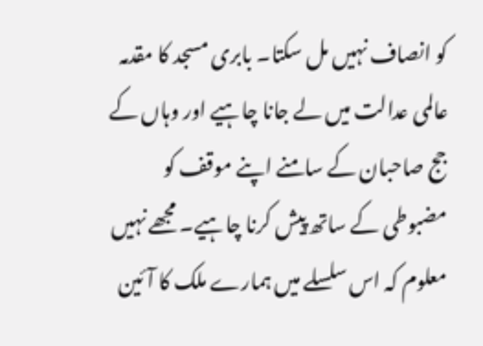کو انصاف نہیں مل سکتا۔ بابری مسجد کا مقدمہ عالمی عدالت میں لے جانا چاہیے اور وہاں کے جج صاحبان کے سامنے اپنے موقف کو مضبوطی کے ساتھ پیش کرنا چاہیے۔ مجھے نہیں معلوم کہ اس سلسلے میں ہمارے ملک کا آئین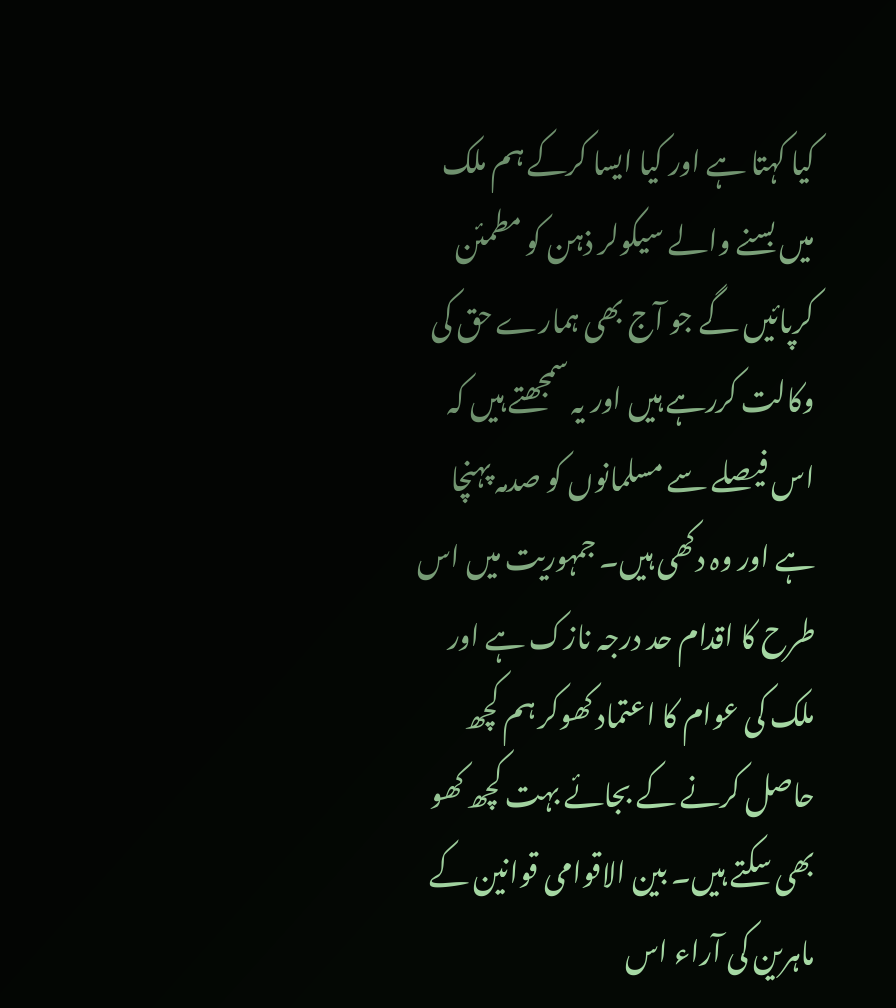کیا کہتا ہے اور کیا ایسا کرکے ہم ملک میں بسنے والے سیکولر ذہن کو مطمئن کرپائیں گے جو آج بھی ہمارے حق کی وکالت کررہے ہیں اور یہ سمجھتے ہیں کہ اس فیصلے سے مسلمانوں کو صدمہ پہنچا ہے اور وہ دکھی ہیں۔ جمہوریت میں اس طرح کا اقدام حد درجہ نازک ہے اور ملک کی عوام کا اعتماد کھوکر ہم کچھ حاصل کرنے کے بجائے بہت کچھ کھو بھی سکتے ہیں۔ بین الاقوامی قوانین کے ماہرین کی آراء اس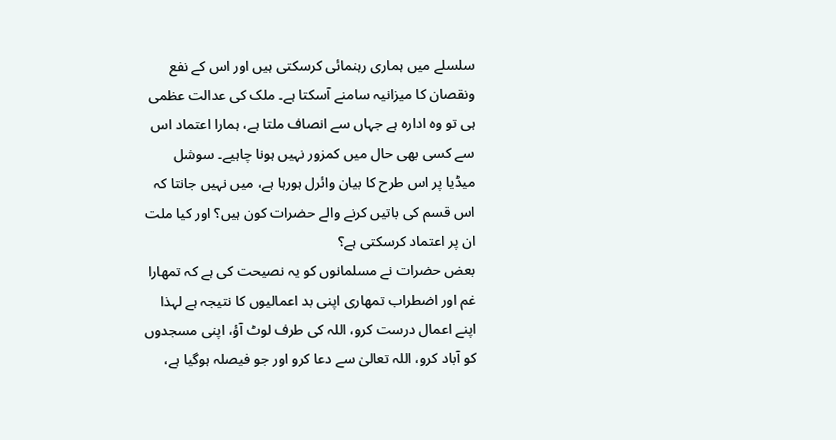سلسلے میں ہماری رہنمائی کرسکتی ہیں اور اس کے نفع ونقصان کا میزانیہ سامنے آسکتا ہے۔ ملک کی عدالت عظمی ہی تو وہ ادارہ ہے جہاں سے انصاف ملتا ہے، ہمارا اعتماد اس سے کسی بھی حال میں کمزور نہیں ہونا چاہیے۔ سوشل میڈیا پر اس طرح کا بیان وائرل ہورہا ہے، میں نہیں جانتا کہ اس قسم کی باتیں کرنے والے حضرات کون ہیں؟ اور کیا ملت ان پر اعتماد کرسکتی ہے؟
بعض حضرات نے مسلمانوں کو یہ نصیحت کی ہے کہ تمھارا غم اور اضطراب تمھاری اپنی بد اعمالیوں کا نتیجہ ہے لہذا اپنے اعمال درست کرو، اللہ کی طرف لوٹ آؤ، اپنی مسجدوں کو آباد کرو، اللہ تعالیٰ سے دعا کرو اور جو فیصلہ ہوگیا ہے،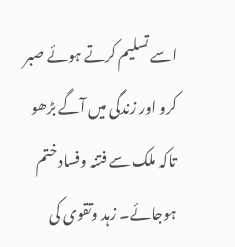اسے تسلیم کرتے ہوئے صبر کرو اور زندگی میں آگے بڑھو تاکہ ملک سے فتنہ وفساد ختم ہوجائے۔ زہد وتقوی کی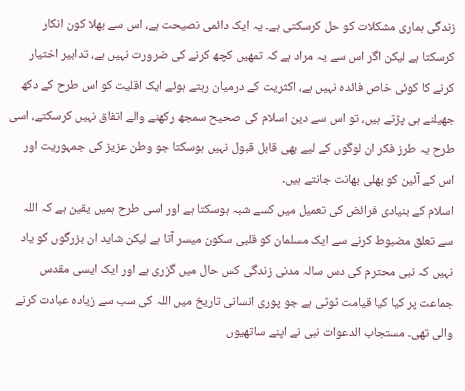زندگی ہماری مشکلات کو حل کرسکتی ہے۔ یہ ایک دائمی نصیحت ہے، اس سے بھلا کون انکار کرسکتا ہے لیکن اگر اس سے یہ مراد ہے کہ تمھیں کچھ کرنے کی ضرورت نہیں ہے، تدابیر اختیار کرنے کا کوئی خاص فائدہ نہیں ہے، اکثریت کے درمیان رہتے ہوئے ایک اقلیت کو اس طرح کے دکھ جھیلنے ہی پڑتے ہیں، تو اس سے دین اسلام کی صحیح سمجھ رکھنے والے اتفاق نہیں کرسکتے، اسی طرح یہ طرز فکر ان لوگوں کے لیے بھی قابل قبول نہیں ہوسکتا جو وطن عزیز کی جمہوریت اور اس کے آئین کو بھلی بھانت جانتے ہیں۔
اسلام کے بنیادی فرائض کی تعمیل میں کسے شبہ ہوسکتا ہے اور اسی طرح ہمیں یقین ہے کہ اللہ سے تعلق مضبوط کرنے سے ایک مسلمان کو قلبی سکون میسر آتا ہے لیکن شاید ان بزرگوں کو یاد نہیں کہ نبی محترم کی دس سالہ مدنی زندگی کس حال میں گزری ہے اور ایک ایسی مقدس جماعت پر کیا کیا قیامت ٹوٹی ہے جو پوری انسانی تاریخ میں اللہ کی سب سے زیادہ عبادت کرنے والی تھی۔ مستجاب الدعوات نبی نے اپنے ساتھیوں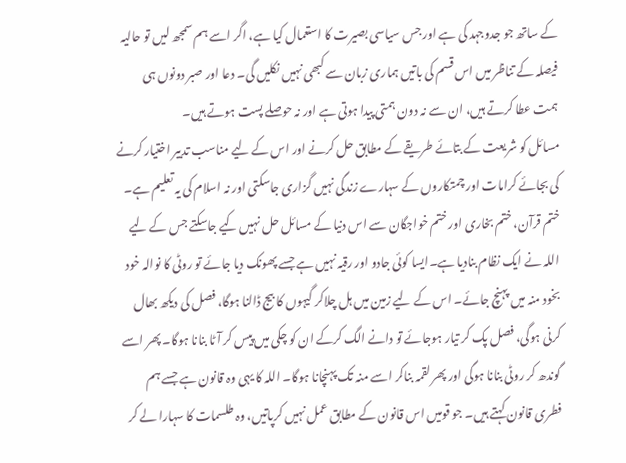کے ساتھ جو جدوجہد کی ہے اور جس سیاسی بصیرت کا استعمال کیا ہے، اگر اسے ہم سمجھ لیں تو حالیہ فیصلہ کے تناظر میں اس قسم کی باتیں ہماری زبان سے کبھی نہیں نکلیں گی۔ دعا اور صبر دونوں ہی ہمت عطا کرتے ہیں، ان سے نہ دون ہمتی پیدا ہوتی ہے اور نہ حوصلے پست ہوتے ہیں۔
مسائل کو شریعت کے بتائے طریقے کے مطابق حل کرنے اور اس کے لیے مناسب تدبیر اختیار کرنے کی بجائے کرامات اور چمتکاروں کے سہارے زندگی نہیں گزاری جاسکتی اور نہ اسلام کی یہ تعلیم ہے۔ ختم قرآن، ختم بخاری اور ختم خواجگان سے اس دنیا کے مسائل حل نہیں کیے جاسکتے جس کے لیے اللہ نے ایک نظام بنادیا ہے۔ایسا کوئی جادو اور رقیہ نہیں ہے جسے پھونک دیا جائے تو روٹی کا نوالہ خود بخود منہ میں پہنچ جائے۔ اس کے لیے زمین میں ہل چلاکر گیہوں کا بیج ڈالنا ہوگا، فصل کی دیکھ بھال کرنی ہوگی، فصل پک کر تیار ہوجائے تو دانے الگ کرکے ان کو چکی میں پیس کر آٹا بنانا ہوگا۔ پھر اسے گوندھ کر روٹی بنانا ہوگی اور پھر لقمہ بناکر اسے منہ تک پہنچانا ہوگا۔ اللہ کا یہی وہ قانون ہے جسے ہم فطری قانون کہتے ہیں۔ جو قومیں اس قانون کے مطابق عمل نہیں کرپاتیں، وہ طلسمات کا سہارا لے کر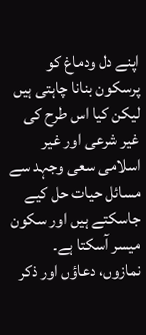اپنے دل ودماغ کو پرسکون بنانا چاہتی ہیں لیکن کیا اس طرح کی غیر شرعی اور غیر اسلامی سعی وجہد سے مسائل حیات حل کیے جاسکتے ہیں اور سکون میسر آسکتا ہے۔ نمازوں، دعاؤں اور ذکر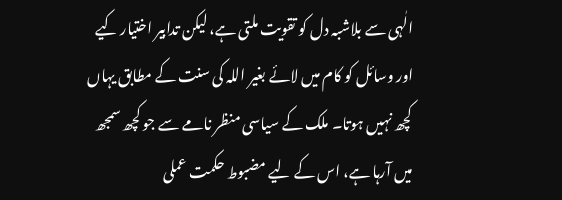الٰہی سے بلاشبہ دل کو تقویت ملتی ہے، لیکن تدابیر اختیار کیے اور وسائل کو کام میں لائے بغیر اللہ کی سنت کے مطابق یہاں کچھ نہیں ہوتا۔ ملک کے سیاسی منظر نامے سے جو کچھ سمجھ میں آرہا ہے، اس کے لیے مضبوط حکمت عملی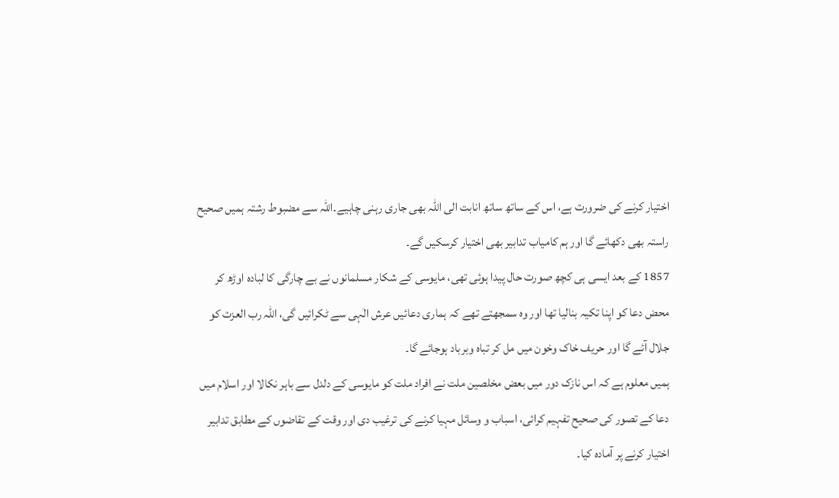اختیار کرنے کی ضرورت ہے، اس کے ساتھ ساتھ انابت الی اللہ بھی جاری رہنی چاہیے۔اللہ سے مضبوط رشتہ ہمیں صحیح راستہ بھی دکھائے گا اور ہم کامیاب تدابیر بھی اختیار کرسکیں گے۔
1857 کے بعد ایسی ہی کچھ صورت حال پیدا ہوئی تھی، مایوسی کے شکار مسلمانوں نے بے چارگی کا لبادہ اوڑھ کر محض دعا کو اپنا تکیہ بنالیا تھا اور وہ سمجھتے تھے کہ ہماری دعائیں عرش الٰہی سے ٹکرائیں گی، اللہ رب العزت کو جلال آئے گا اور حریف خاک وخون میں مل کر تباہ وبرباد ہوجائے گا۔
ہمیں معلوم ہے کہ اس نازک دور میں بعض مخلصین ملت نے افراد ملت کو مایوسی کے دلدل سے باہر نکالا اور اسلام میں دعا کے تصور کی صحیح تفہیم کرائی، اسباب و وسائل مہیا کرنے کی ترغیب دی اور وقت کے تقاضوں کے مطابق تدابیر اختیار کرنے پر آمادہ کیا۔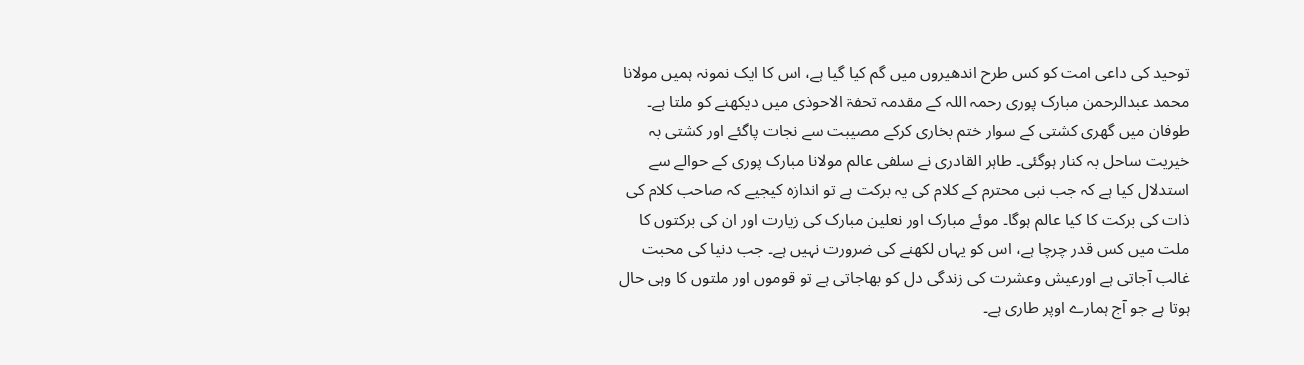توحید کی داعی امت کو کس طرح اندھیروں میں گم کیا گیا ہے، اس کا ایک نمونہ ہمیں مولانا محمد عبدالرحمن مبارک پوری رحمہ اللہ کے مقدمہ تحفۃ الاحوذی میں دیکھنے کو ملتا ہے۔ طوفان میں گھری کشتی کے سوار ختم بخاری کرکے مصیبت سے نجات پاگئے اور کشتی بہ خیریت ساحل بہ کنار ہوگئی۔ طاہر القادری نے سلفی عالم مولانا مبارک پوری کے حوالے سے استدلال کیا ہے کہ جب نبی محترم کے کلام کی یہ برکت ہے تو اندازہ کیجیے کہ صاحب کلام کی ذات کی برکت کا کیا عالم ہوگا۔ موئے مبارک اور نعلین مبارک کی زیارت اور ان کی برکتوں کا ملت میں کس قدر چرچا ہے، اس کو یہاں لکھنے کی ضرورت نہیں ہے۔ جب دنیا کی محبت غالب آجاتی ہے اورعیش وعشرت کی زندگی دل کو بھاجاتی ہے تو قوموں اور ملتوں کا وہی حال ہوتا ہے جو آج ہمارے اوپر طاری ہے۔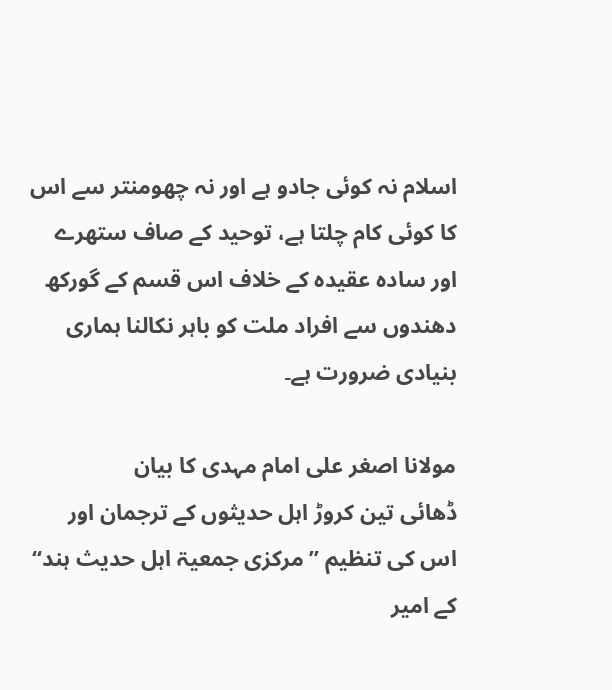اسلام نہ کوئی جادو ہے اور نہ چھومنتر سے اس کا کوئی کام چلتا ہے، توحید کے صاف ستھرے اور سادہ عقیدہ کے خلاف اس قسم کے گورکھ دھندوں سے افراد ملت کو باہر نکالنا ہماری بنیادی ضرورت ہے۔

مولانا اصغر علی امام مہدی کا بیان
ڈھائی تین کروڑ اہل حدیثوں کے ترجمان اور اس کی تنظیم ”مرکزی جمعیۃ اہل حدیث ہند“ کے امیر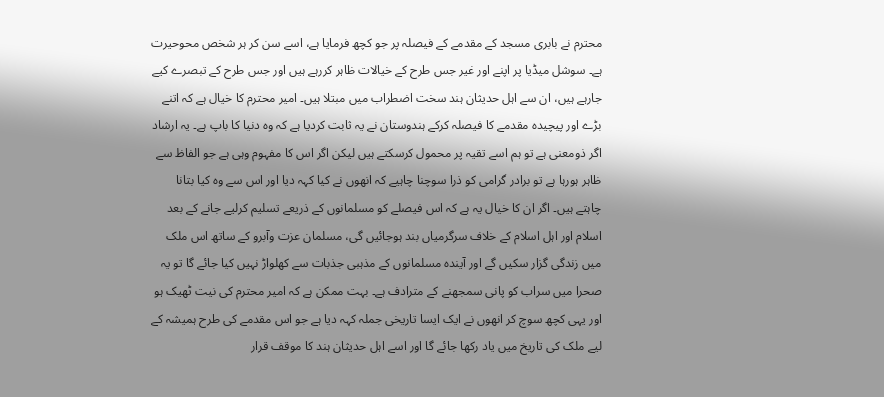محترم نے بابری مسجد کے مقدمے کے فیصلہ پر جو کچھ فرمایا ہے، اسے سن کر ہر شخص محوحیرت ہے۔ سوشل میڈیا پر اپنے اور غیر جس طرح کے خیالات ظاہر کررہے ہیں اور جس طرح کے تبصرے کیے جارہے ہیں، ان سے اہل حدیثان ہند سخت اضطراب میں مبتلا ہیں۔ امیر محترم کا خیال ہے کہ اتنے بڑے اور پیچیدہ مقدمے کا فیصلہ کرکے ہندوستان نے یہ ثابت کردیا ہے کہ وہ دنیا کا باپ ہے۔ یہ ارشاد اگر ذومعنی ہے تو ہم اسے تقیہ پر محمول کرسکتے ہیں لیکن اگر اس کا مفہوم وہی ہے جو الفاظ سے ظاہر ہورہا ہے تو برادر گرامی کو ذرا سوچنا چاہیے کہ انھوں نے کیا کہہ دیا اور اس سے وہ کیا بتانا چاہتے ہیں۔ اگر ان کا خیال یہ ہے کہ اس فیصلے کو مسلمانوں کے ذریعے تسلیم کرلیے جانے کے بعد اسلام اور اہل اسلام کے خلاف سرگرمیاں بند ہوجائیں گی، مسلمان عزت وآبرو کے ساتھ اس ملک میں زندگی گزار سکیں گے اور آیندہ مسلمانوں کے مذہبی جذبات سے کھلواڑ نہیں کیا جائے گا تو یہ صحرا میں سراب کو پانی سمجھنے کے مترادف ہے۔ بہت ممکن ہے کہ امیر محترم کی نیت ٹھیک ہو اور یہی کچھ سوچ کر انھوں نے ایک ایسا تاریخی جملہ کہہ دیا ہے جو اس مقدمے کی طرح ہمیشہ کے لیے ملک کی تاریخ میں یاد رکھا جائے گا اور اسے اہل حدیثان ہند کا موقف قرار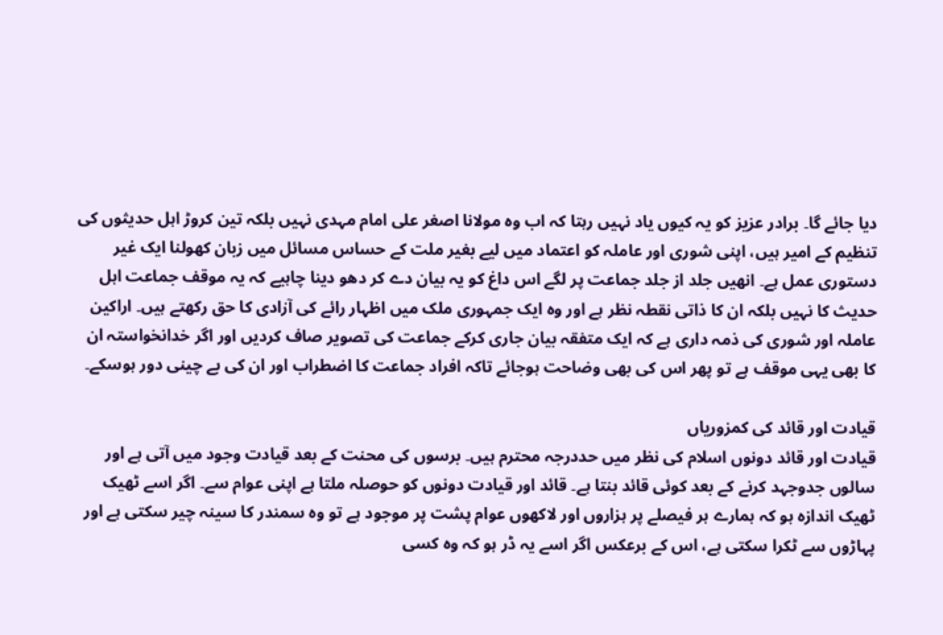دیا جائے گا۔ برادر عزیز کو یہ کیوں یاد نہیں رہتا کہ اب وہ مولانا اصغر علی امام مہدی نہیں بلکہ تین کروڑ اہل حدیثوں کی تنظیم کے امیر ہیں، اپنی شوری اور عاملہ کو اعتماد میں لیے بغیر ملت کے حساس مسائل میں زبان کھولنا ایک غیر دستوری عمل ہے۔ انھیں جلد از جلد جماعت پر لگے اس داغ کو یہ بیان دے کر دھو دینا چاہیے کہ یہ موقف جماعت اہل حدیث کا نہیں بلکہ ان کا ذاتی نقطہ نظر ہے اور وہ ایک جمہوری ملک میں اظہار رائے کی آزادی کا حق رکھتے ہیں۔ اراکین عاملہ اور شوری کی ذمہ داری ہے کہ ایک متفقہ بیان جاری کرکے جماعت کی تصویر صاف کردیں اور اگر خدانخواستہ ان کا بھی یہی موقف ہے تو پھر اس کی بھی وضاحت ہوجائے تاکہ افراد جماعت کا اضطراب اور ان کی بے چینی دور ہوسکے۔

قیادت اور قائد کی کمزوریاں
قیادت اور قائد دونوں اسلام کی نظر میں حددرجہ محترم ہیں۔ برسوں کی محنت کے بعد قیادت وجود میں آتی ہے اور سالوں جدوجہد کرنے کے بعد کوئی قائد بنتا ہے۔ قائد اور قیادت دونوں کو حوصلہ ملتا ہے اپنی عوام سے۔ اگر اسے ٹھیک ٹھیک اندازہ ہو کہ ہمارے ہر فیصلے پر ہزاروں اور لاکھوں عوام پشت پر موجود ہے تو وہ سمندر کا سینہ چیر سکتی ہے اور پہاڑوں سے ٹکرا سکتی ہے، اس کے برعکس اگر اسے یہ ڈر ہو کہ وہ کسی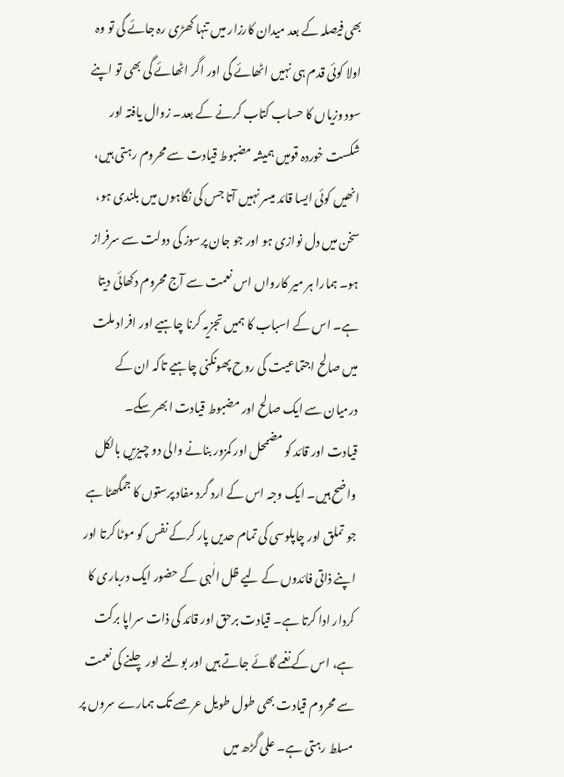بھی فیصلہ کے بعد میدان کارزار میں تنہا کھڑی رہ جائے گی تو وہ اولا کوئی قدم ہی نہیں اٹھائے گی اور اگر اٹھائے گی بھی تو اپنے سود وزیاں کا حساب کتاب کرنے کے بعد۔ زوال یافتہ اور شکست خوردہ قومیں ہمیشہ مضبوط قیادت سے محروم رہتی ہیں، انھیں کوئی ایسا قائد میسر نہیں آتا جس کی نگاہوں میں بلندی ہو، سخن میں دل نوازی ہو اور جو جان پرسوز کی دولت سے سرفراز ہو۔ ہمارا ہر میر کارواں اس نعمت سے آج محروم دکھائی دیتا ہے۔ اس کے اسباب کا ہمیں تجزیہ کرنا چاہیے اور افراد ملت میں صالح اجتماعیت کی روح پھونکنی چاہیے تاکہ ان کے درمیان سے ایک صالح اور مضبوط قیادت ابھر سکے۔
قیادت اور قائد کو مضمحل اور کمزور بنانے والی دو چیزیں بالکل واضح ہیں۔ ایک وجہ اس کے ارد گرد مفاد پرستوں کا جمگھٹا ہے جو تملق اور چاپلوسی کی تمام حدیں پار کرکے نفس کو موٹا کرتا اور اپنے ذاتی فائدوں کے لیے ظل الٰہی کے حضور ایک درباری کا کردار ادا کرتا ہے۔ قیادت برحق اور قائد کی ذات سراپا برکت ہے، اس کے نغمے گائے جاتے ہیں اور بولنے اور چلنے کی نعمت سے محروم قیادت بھی طول طویل عرصے تک ہمارے سروں پر مسلط رہتی ہے۔ علی گڑھ میں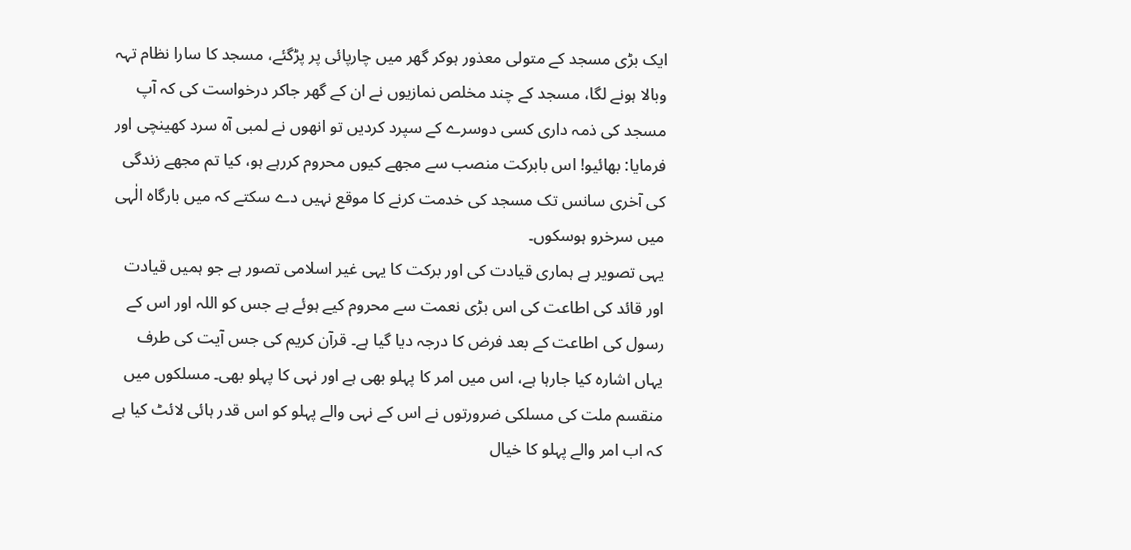ایک بڑی مسجد کے متولی معذور ہوکر گھر میں چارپائی پر پڑگئے، مسجد کا سارا نظام تہہ وبالا ہونے لگا، مسجد کے چند مخلص نمازیوں نے ان کے گھر جاکر درخواست کی کہ آپ مسجد کی ذمہ داری کسی دوسرے کے سپرد کردیں تو انھوں نے لمبی آہ سرد کھینچی اور فرمایا: بھائیو! اس بابرکت منصب سے مجھے کیوں محروم کررہے ہو، کیا تم مجھے زندگی کی آخری سانس تک مسجد کی خدمت کرنے کا موقع نہیں دے سکتے کہ میں بارگاہ الٰہی میں سرخرو ہوسکوں۔
یہی تصویر ہے ہماری قیادت کی اور برکت کا یہی غیر اسلامی تصور ہے جو ہمیں قیادت اور قائد کی اطاعت کی اس بڑی نعمت سے محروم کیے ہوئے ہے جس کو اللہ اور اس کے رسول کی اطاعت کے بعد فرض کا درجہ دیا گیا ہے۔ قرآن کریم کی جس آیت کی طرف یہاں اشارہ کیا جارہا ہے، اس میں امر کا پہلو بھی ہے اور نہی کا پہلو بھی۔ مسلکوں میں منقسم ملت کی مسلکی ضرورتوں نے اس کے نہی والے پہلو کو اس قدر ہائی لائٹ کیا ہے کہ اب امر والے پہلو کا خیال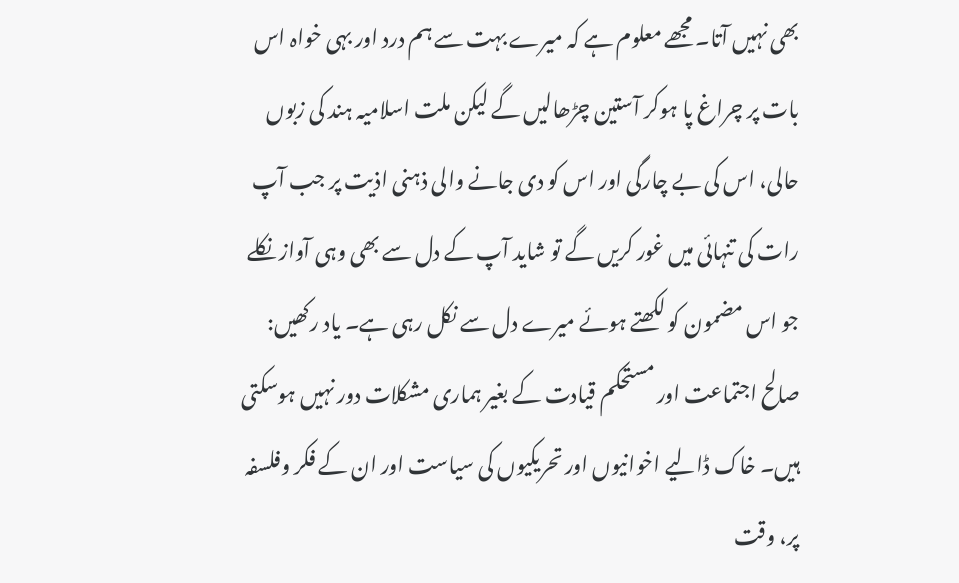بھی نہیں آتا۔ مجھے معلوم ہے کہ میرے بہت سے ہم درد اور بہی خواہ اس بات پر چراغ پا ہوکر آستین چڑھالیں گے لیکن ملت اسلامیہ ہند کی زبوں حالی، اس کی بے چارگی اور اس کو دی جانے والی ذہنی اذیت پر جب آپ رات کی تنہائی میں غور کریں گے تو شاید آپ کے دل سے بھی وہی آواز نکلے جو اس مضمون کو لکھتے ہوئے میرے دل سے نکل رہی ہے۔ یاد رکھیں: صالح اجتماعت اور مستحکم قیادت کے بغیر ہماری مشکلات دور نہیں ہوسکتی ہیں۔ خاک ڈالیے اخوانیوں اور تحریکیوں کی سیاست اور ان کے فکر وفلسفہ پر، وقت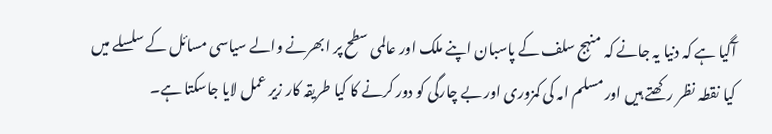آگیا ہے کہ دنیا یہ جانے کہ منہج سلف کے پاسبان اپنے ملک اور عالمی سطح پر ابھرنے والے سیاسی مسائل کے سلسلے میں کیا نقطہ نظر رکھتے ہیں اور مسلم امہ کی کمزوری اور بے چارگی کو دور کرنے کا کیا طریقہ کار زیر عمل لایا جاسکتا ہے۔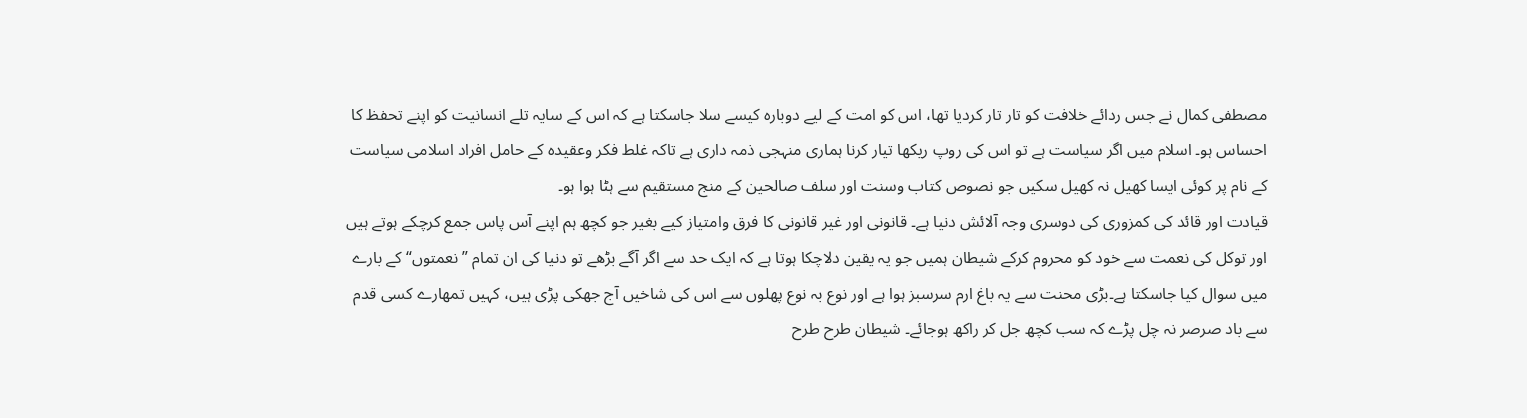مصطفی کمال نے جس ردائے خلافت کو تار تار کردیا تھا، اس کو امت کے لیے دوبارہ کیسے سلا جاسکتا ہے کہ اس کے سایہ تلے انسانیت کو اپنے تحفظ کا احساس ہو۔ اسلام میں اگر سیاست ہے تو اس کی روپ ریکھا تیار کرنا ہماری منہجی ذمہ داری ہے تاکہ غلط فکر وعقیدہ کے حامل افراد اسلامی سیاست کے نام پر کوئی ایسا کھیل نہ کھیل سکیں جو نصوص کتاب وسنت اور سلف صالحین کے منج مستقیم سے ہٹا ہوا ہو۔
قیادت اور قائد کی کمزوری کی دوسری وجہ آلائش دنیا ہے۔ قانونی اور غیر قانونی کا فرق وامتیاز کیے بغیر جو کچھ ہم اپنے آس پاس جمع کرچکے ہوتے ہیں اور توکل کی نعمت سے خود کو محروم کرکے شیطان ہمیں جو یہ یقین دلاچکا ہوتا ہے کہ ایک حد سے اگر آگے بڑھے تو دنیا کی ان تمام ”نعمتوں“ کے بارے میں سوال کیا جاسکتا ہے۔بڑی محنت سے یہ باغ ارم سرسبز ہوا ہے اور نوع بہ نوع پھلوں سے اس کی شاخیں آج جھکی پڑی ہیں، کہیں تمھارے کسی قدم سے باد صرصر نہ چل پڑے کہ سب کچھ جل کر راکھ ہوجائے۔ شیطان طرح طرح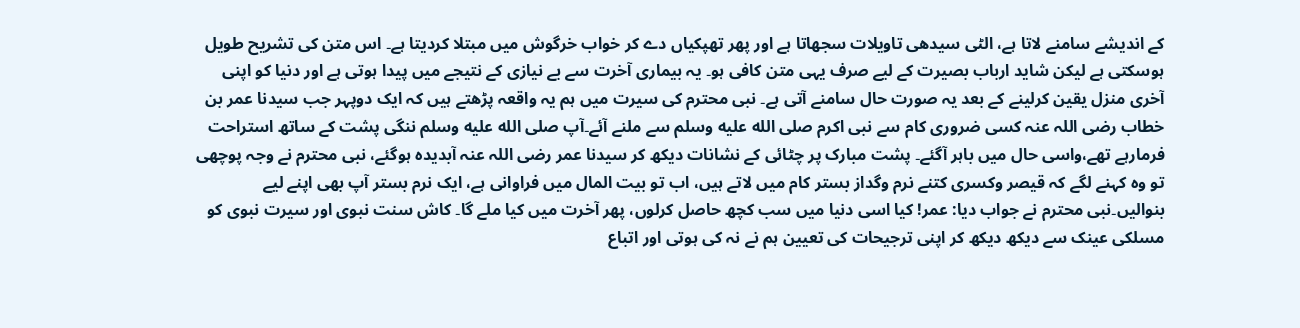کے اندیشے سامنے لاتا ہے، الٹی سیدھی تاویلات سجھاتا ہے اور پھر تھپکیاں دے کر خواب خرگوش میں مبتلا کردیتا ہے۔ اس متن کی تشریح طویل ہوسکتی ہے لیکن شاید ارباب بصیرت کے لیے صرف یہی متن کافی ہو۔ یہ بیماری آخرت سے بے نیازی کے نتیجے میں پیدا ہوتی ہے اور دنیا کو اپنی آخری منزل یقین کرلینے کے بعد یہ صورت حال سامنے آتی ہے۔ نبی محترم کی سیرت میں ہم یہ واقعہ پڑھتے ہیں کہ ایک دوپہر جب سیدنا عمر بن خطاب رضی اللہ عنہ کسی ضروری کام سے نبی اکرم صلى الله عليه وسلم سے ملنے آئے۔آپ صلى الله عليه وسلم ننگی پشت کے ساتھ استراحت فرمارہے تھے،واسی حال میں باہر آگئے۔ پشت مبارک پر چٹائی کے نشانات دیکھ کر سیدنا عمر رضی اللہ عنہ آبدیدہ ہوگئے، نبی محترم نے وجہ پوچھی تو وہ کہنے لگے کہ قیصر وکسری کتنے نرم وگداز بستر کام میں لاتے ہیں، اب تو بیت المال میں فراوانی ہے، ایک نرم بستر آپ بھی اپنے لیے بنوالیں۔نبی محترم نے جواب دیا: عمر! کیا اسی دنیا میں سب کچھ حاصل کرلوں، پھر آخرت میں کیا ملے گا۔ کاش سنت نبوی اور سیرت نبوی کو مسلکی عینک سے دیکھ دیکھ کر اپنی ترجیحات کی تعیین ہم نے نہ کی ہوتی اور اتباع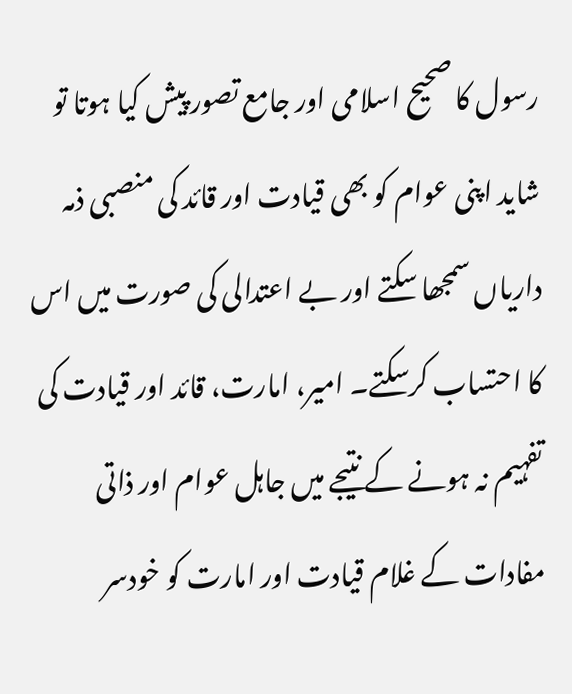رسول کا صحیح اسلامی اور جامع تصور پیش کیا ہوتا تو شاید اپنی عوام کو بھی قیادت اور قائد کی منصبی ذمہ داریاں سمجھا سکتے اور بے اعتدالی کی صورت میں اس کا احتساب کرسکتے۔ امیر، امارت، قائد اور قیادت کی تفہیم نہ ہونے کے نتیجے میں جاہل عوام اور ذاتی مفادات کے غلام قیادت اور امارت کو خودسر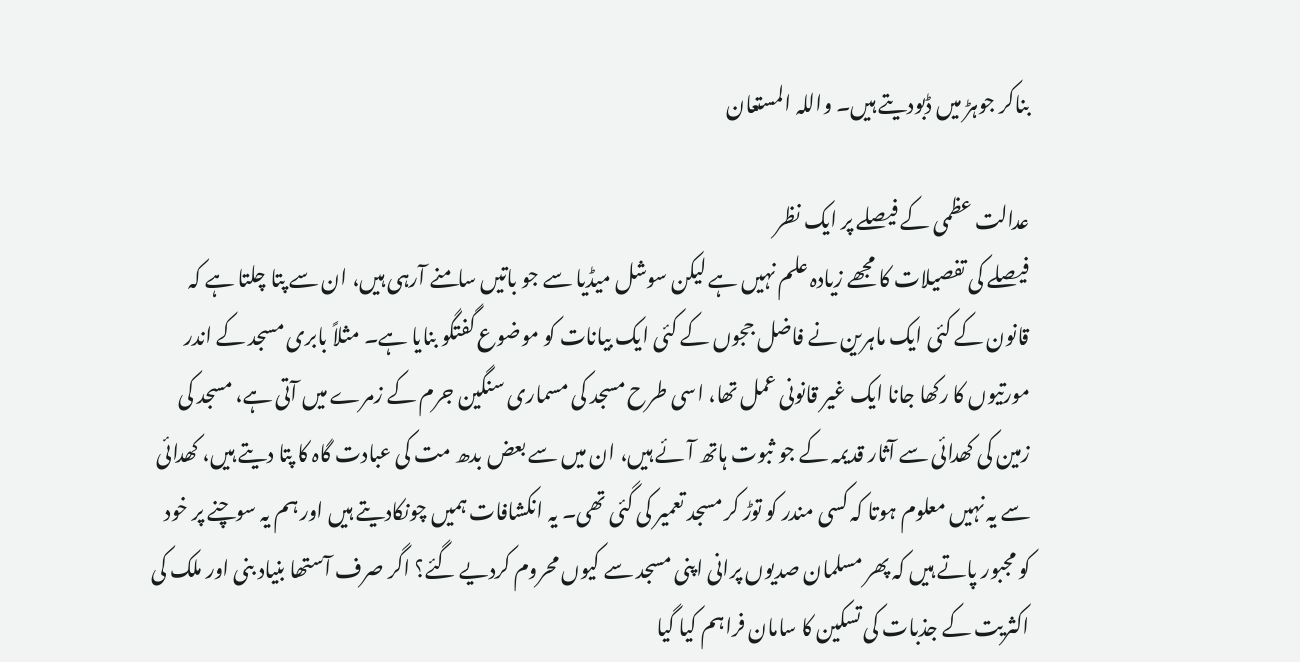بناکر جوہڑ میں ڈبودیتے ہیں۔ واللہ المستعان

عدالت عظمی کے فیصلے پر ایک نظر
فیصلے کی تفصیلات کا مجھے زیادہ علم نہیں ہے لیکن سوشل میڈیا سے جو باتیں سامنے آرہی ہیں، ان سے پتا چلتا ہے کہ قانون کے کئی ایک ماہرین نے فاضل ججوں کے کئی ایک بیانات کو موضوع گفتگو بنایا ہے۔ مثلاً بابری مسجد کے اندر مورتیوں کا رکھا جانا ایک غیر قانونی عمل تھا، اسی طرح مسجد کی مسماری سنگین جرم کے زمرے میں آتی ہے، مسجد کی زمین کی کھدائی سے آثار قدیمہ کے جو ثبوت ہاتھ آئے ہیں، ان میں سے بعض بدھ مت کی عبادت گاہ کا پتا دیتے ہیں، کھدائی سے یہ نہیں معلوم ہوتا کہ کسی مندر کو توڑ کر مسجد تعمیر کی گئی تھی۔ یہ انکشافات ہمیں چونکادیتے ہیں اور ہم یہ سوچنے پر خود کو مجبور پاتے ہیں کہ پھر مسلمان صدیوں پرانی اپنی مسجد سے کیوں محروم کردیے گئے؟ اگر صرف آستھا بنیاد بنی اور ملک کی اکثریت کے جذبات کی تسکین کا سامان فراہم کیا گیا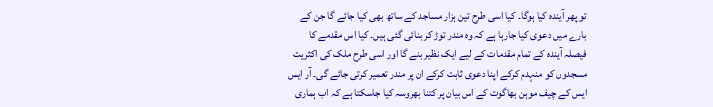تو پھر آیندہ کیا ہوگا۔ کیا اسی طرح تین ہزار مساجد کے ساتھ بھی کیا جائے گا جن کے بارے میں دعوی کیا جارہا ہے کہ وہ مندر توڑ کر بنائی گئی ہیں۔ کیا اس مقدمے کا فیصلہ آیندہ کے تمام مقدمات کے لیے ایک نظیر بنے گا اور اسی طرح ملک کی اکثریت مسجدوں کو منہدم کرکے اپنا دعوی ثابت کرکے ان پر مندر تعمیر کرتی جائے گی۔ آر ایس ایس کے چیف موہن بھاگوت کے اس بیان پر کتنا بھروسہ کیا جاسکتا ہے کہ اب ہماری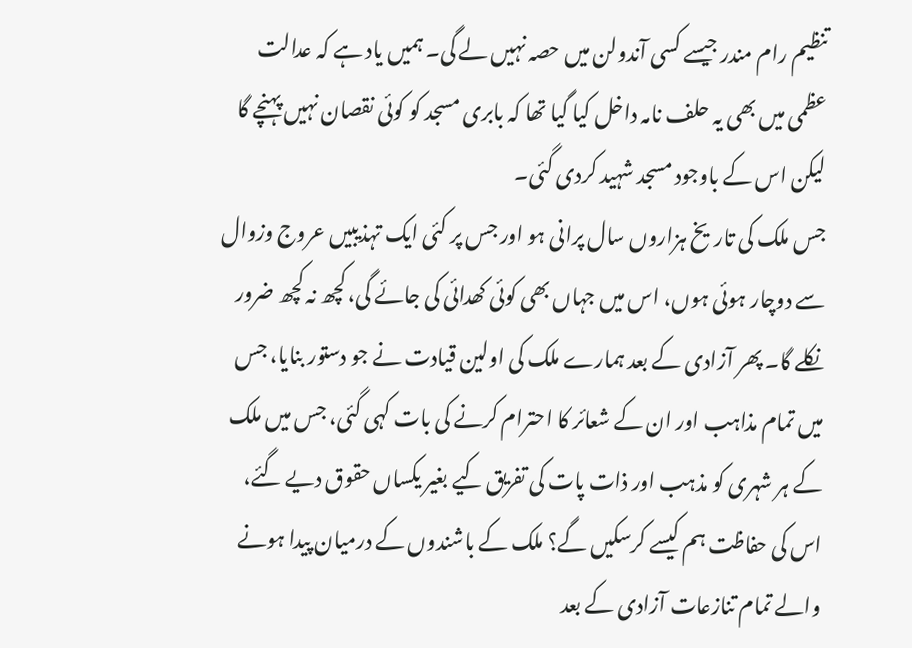تنظیم رام مندر جیسے کسی آندولن میں حصہ نہیں لے گی۔ ہمیں یاد ہے کہ عدالت عظمی میں بھی یہ حلف نامہ داخل کیا گیا تھا کہ بابری مسجد کو کوئی نقصان نہیں پہنچے گا لیکن اس کے باوجود مسجد شہید کردی گئی۔
جس ملک کی تاریخ ہزاروں سال پرانی ہو اور جس پر کئی ایک تہذیبیں عروج وزوال سے دوچار ہوئی ہوں، اس میں جہاں بھی کوئی کھدائی کی جائے گی، کچھ نہ کچھ ضرور نکلے گا۔ پھر آزادی کے بعد ہمارے ملک کی اولین قیادت نے جو دستور بنایا، جس میں تمام مذاہب اور ان کے شعائر کا احترام کرنے کی بات کہی گئی، جس میں ملک کے ہر شہری کو مذہب اور ذات پات کی تفریق کیے بغیر یکساں حقوق دیے گئے، اس کی حفاظت ہم کیسے کرسکیں گے؟ ملک کے باشندوں کے درمیان پیدا ہونے والے تمام تنازعات آزادی کے بعد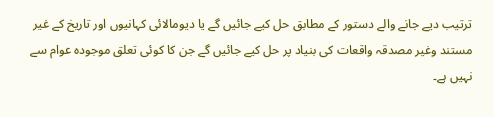ترتیب دیے جانے والے دستور کے مطابق حل کیے جائیں گے یا دیومالائی کہانیوں اور تاریخ کے غیر مستند وغیر مصدقہ واقعات کی بنیاد پر حل کیے جائیں گے جن کا کوئی تعلق موجودہ عوام سے نہیں ہے۔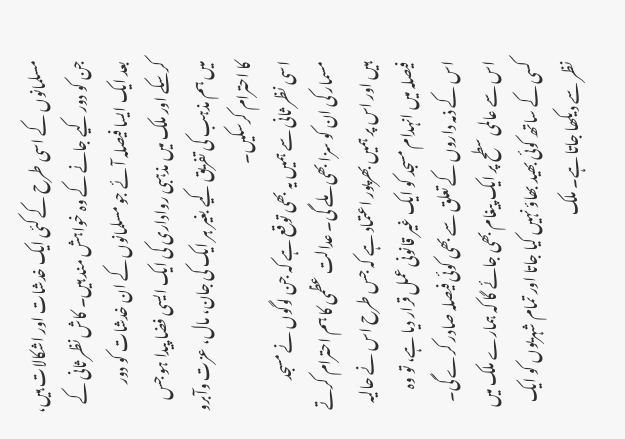مسلمانوں کے اسی طرح کے کئی ایک خدشات اور اشکالات ہیں، جن کو دور کیے جانے کے وہ خواہش مند ہیں۔ کاش نظر ثانی کے بعد ایک ایسا فیصلہ آئے جو مسلمانوں کے ان خدشات کو دور کرسکے اور ملک میں مذہبی رواداری کی ایک ایسی فضا پیدا ہو جس میں ہم مذہب کی تفریق کیے بغیر ہر ایک کی جان، مال، عزت وآبرو کا احترام کرسکیں۔
اسی نظر ثانی سے ہمیں یہ بھی توقع ہے کہ جن لوگوں نے مسجد مسمار کی ان کو سزا بھی ملے گی۔ عدالت عظمی کا ہم احترام کرتے ہیں اور اس پر ہمیں بھرپور اعتماد ہے کہ جس طرح اس نے حالیہ فیصلہ میں انہدام مسجد کو ایک غیر قانونی عمل قرار دیا ہے، تو وہ اس کے ذمہ داروں کے تعلق سے بھی کوئی فیصلہ صادر کرے گی۔ اس سے عالمی سطح پر ایک پیغام بھی جائے گا کہ ہمارے ملک میں کسی کے ساتھ کوئی بھید بھاؤ نہیں کیا جاتا اور تمام شہریوں کو ایک نظر سے دیکھا جاتا ہے۔ ملک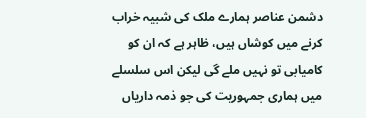دشمن عناصر ہمارے ملک کی شبیہ خراب کرنے میں کوشاں ہیں، ظاہر ہے کہ ان کو کامیابی تو نہیں ملے گی لیکن اس سلسلے میں ہماری جمہوریت کی جو ذمہ داریاں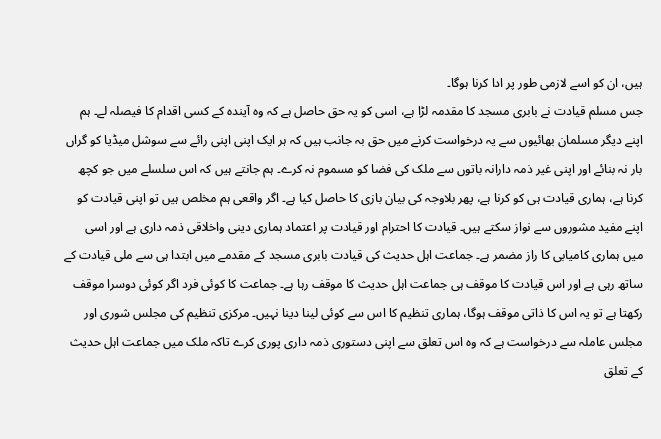ہیں، ان کو اسے لازمی طور پر ادا کرنا ہوگا۔
جس مسلم قیادت نے بابری مسجد کا مقدمہ لڑا ہے، اسی کو یہ حق حاصل ہے کہ وہ آیندہ کے کسی اقدام کا فیصلہ لے۔ ہم اپنے دیگر مسلمان بھائیوں سے یہ درخواست کرنے میں حق بہ جانب ہیں کہ ہر ایک اپنی اپنی رائے سے سوشل میڈیا کو گراں بار نہ بنائے اور اپنی غیر ذمہ دارانہ باتوں سے ملک کی فضا کو مسموم نہ کرے۔ ہم جانتے ہیں کہ اس سلسلے میں جو کچھ کرنا ہے، ہماری قیادت ہی کو کرنا ہے، پھر بلاوجہ کی بیان بازی کا حاصل کیا ہے۔ اگر واقعی ہم مخلص ہیں تو اپنی قیادت کو اپنے مفید مشوروں سے نواز سکتے ہیں۔ قیادت کا احترام اور قیادت پر اعتماد ہماری دینی واخلاقی ذمہ داری ہے اور اسی میں ہماری کامیابی کا راز مضمر ہے۔ جماعت اہل حدیث کی قیادت بابری مسجد کے مقدمے میں ابتدا ہی سے ملی قیادت کے ساتھ رہی ہے اور اس قیادت کا موقف ہی جماعت اہل حدیث کا موقف رہا ہے۔ جماعت کا کوئی فرد اگر کوئی دوسرا موقف رکھتا ہے تو یہ اس کا ذاتی موقف ہوگا، ہماری تنظیم کا اس سے کوئی لینا دینا نہیں۔ مرکزی تنظیم کی مجلس شوری اور مجلس عاملہ سے درخواست ہے کہ وہ اس تعلق سے اپنی دستوری ذمہ داری پوری کرے تاکہ ملک میں جماعت اہل حدیث کے تعلق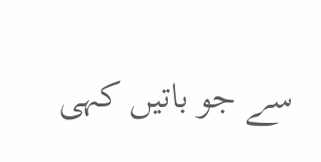سے جو باتیں کہی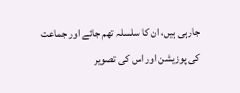جارہی ہیں، ان کا سلسلہ تھم جائے اور جماعت کی پوزیشن اور اس کی تصویر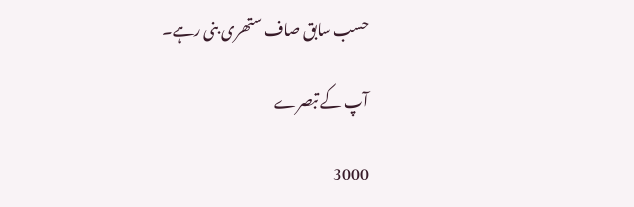حسب سابق صاف ستھری بنی رہے۔

آپ کے تبصرے

3000